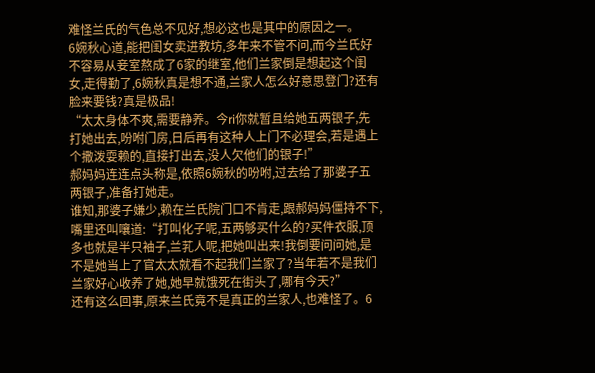难怪兰氏的气色总不见好,想必这也是其中的原因之一。
6婉秋心道,能把闺女卖进教坊,多年来不管不问,而今兰氏好不容易从妾室熬成了6家的继室,他们兰家倒是想起这个闺女,走得勤了,6婉秋真是想不通,兰家人怎么好意思登门?还有脸来要钱?真是极品!
“太太身体不爽,需要静养。今ri你就暂且给她五两银子,先打她出去,吩咐门房,日后再有这种人上门不必理会,若是遇上个撒泼耍赖的,直接打出去,没人欠他们的银子!”
郝妈妈连连点头称是,依照6婉秋的吩咐,过去给了那婆子五两银子,准备打她走。
谁知,那婆子嫌少,赖在兰氏院门口不肯走,跟郝妈妈僵持不下,嘴里还叫嚷道:“打叫化子呢,五两够买什么的?买件衣服,顶多也就是半只袖子,兰芤人呢,把她叫出来!我倒要问问她,是不是她当上了官太太就看不起我们兰家了?当年若不是我们兰家好心收养了她,她早就饿死在街头了,哪有今天?”
还有这么回事,原来兰氏竟不是真正的兰家人,也难怪了。6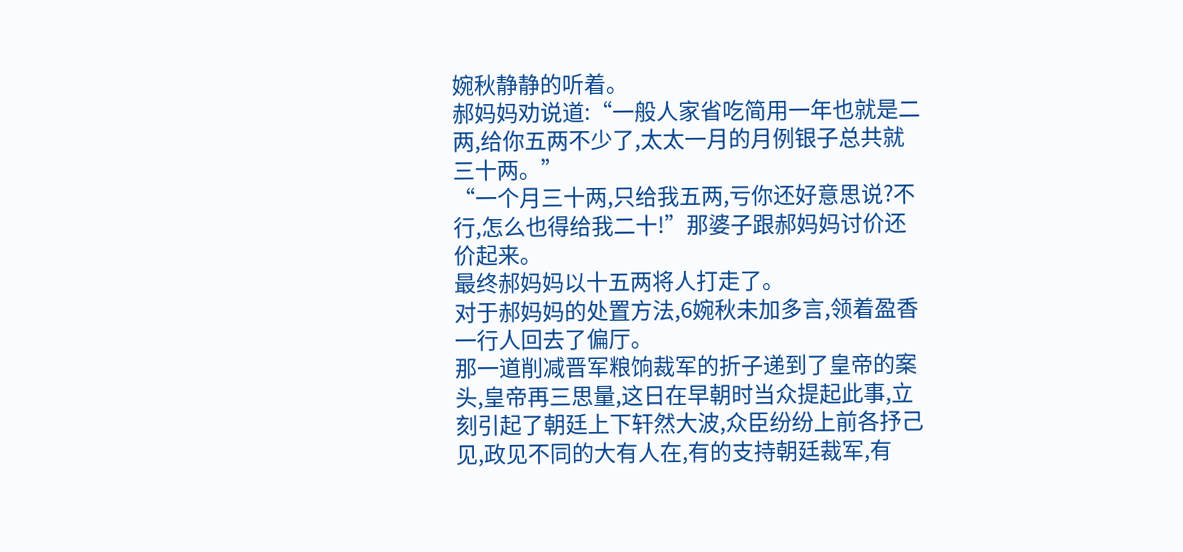婉秋静静的听着。
郝妈妈劝说道:“一般人家省吃简用一年也就是二两,给你五两不少了,太太一月的月例银子总共就三十两。”
“一个月三十两,只给我五两,亏你还好意思说?不行,怎么也得给我二十!”那婆子跟郝妈妈讨价还价起来。
最终郝妈妈以十五两将人打走了。
对于郝妈妈的处置方法,6婉秋未加多言,领着盈香一行人回去了偏厅。
那一道削减晋军粮饷裁军的折子递到了皇帝的案头,皇帝再三思量,这日在早朝时当众提起此事,立刻引起了朝廷上下轩然大波,众臣纷纷上前各抒己见,政见不同的大有人在,有的支持朝廷裁军,有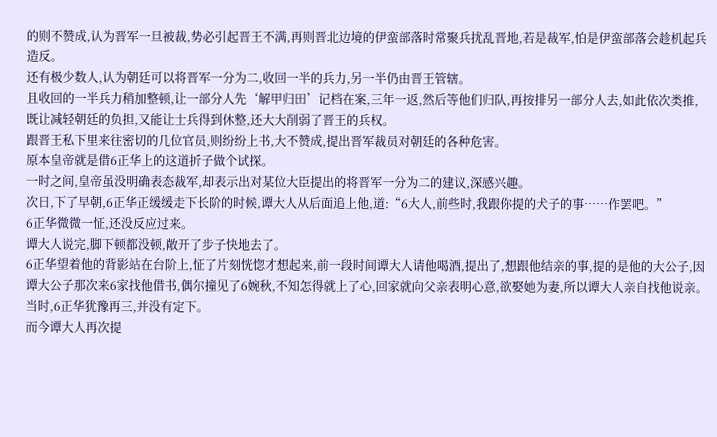的则不赞成,认为晋军一旦被裁,势必引起晋王不满,再则晋北边境的伊蛮部落时常聚兵扰乱晋地,若是裁军,怕是伊蛮部落会趁机起兵造反。
还有极少数人,认为朝廷可以将晋军一分为二,收回一半的兵力,另一半仍由晋王管辖。
且收回的一半兵力稍加整顿,让一部分人先‘解甲归田’记档在案,三年一返,然后等他们归队,再按排另一部分人去,如此依次类推,既让减轻朝廷的负担,又能让士兵得到休整,还大大削弱了晋王的兵权。
跟晋王私下里来往密切的几位官员,则纷纷上书,大不赞成,提出晋军裁员对朝廷的各种危害。
原本皇帝就是借6正华上的这道折子做个试探。
一时之间,皇帝虽没明确表态裁军,却表示出对某位大臣提出的将晋军一分为二的建议,深感兴趣。
次日,下了早朝,6正华正缓缓走下长阶的时候,谭大人从后面追上他,道:“6大人,前些时,我跟你提的犬子的事……作罢吧。”
6正华微微一怔,还没反应过来。
谭大人说完,脚下顿都没顿,敞开了步子快地去了。
6正华望着他的背影站在台阶上,怔了片刻恍惚才想起来,前一段时间谭大人请他喝酒,提出了,想跟他结亲的事,提的是他的大公子,因谭大公子那次来6家找他借书,偶尔撞见了6婉秋,不知怎得就上了心,回家就向父亲表明心意,欲娶她为妻,所以谭大人亲自找他说亲。
当时,6正华犹豫再三,并没有定下。
而今谭大人再次提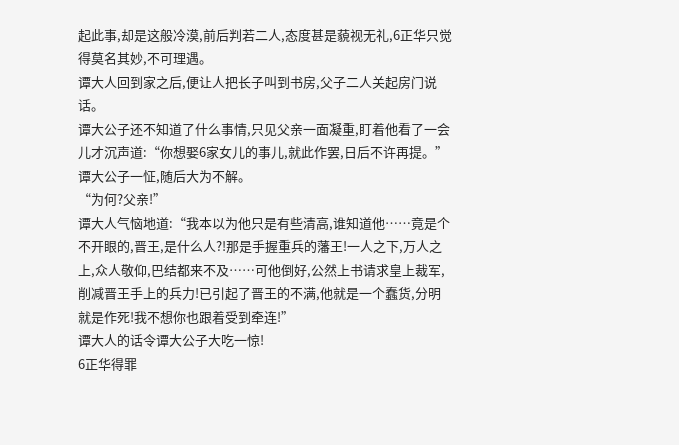起此事,却是这般冷漠,前后判若二人,态度甚是藐视无礼,6正华只觉得莫名其妙,不可理遇。
谭大人回到家之后,便让人把长子叫到书房,父子二人关起房门说话。
谭大公子还不知道了什么事情,只见父亲一面凝重,盯着他看了一会儿才沉声道:“你想娶6家女儿的事儿,就此作罢,日后不许再提。”
谭大公子一怔,随后大为不解。
“为何?父亲!”
谭大人气恼地道:“我本以为他只是有些清高,谁知道他……竟是个不开眼的,晋王,是什么人?!那是手握重兵的藩王!一人之下,万人之上,众人敬仰,巴结都来不及……可他倒好,公然上书请求皇上裁军,削减晋王手上的兵力!已引起了晋王的不满,他就是一个蠢货,分明就是作死!我不想你也跟着受到牵连!”
谭大人的话令谭大公子大吃一惊!
6正华得罪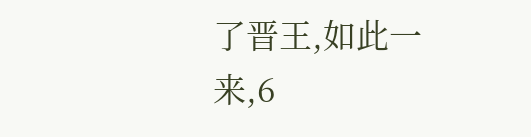了晋王,如此一来,6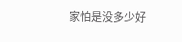家怕是没多少好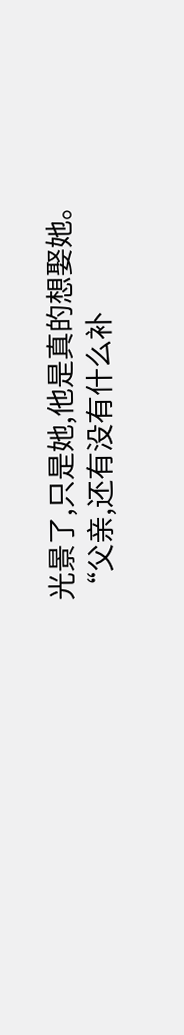光景了,只是她,他是真的想娶她。
“父亲,还有没有什么补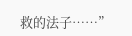救的法子……”